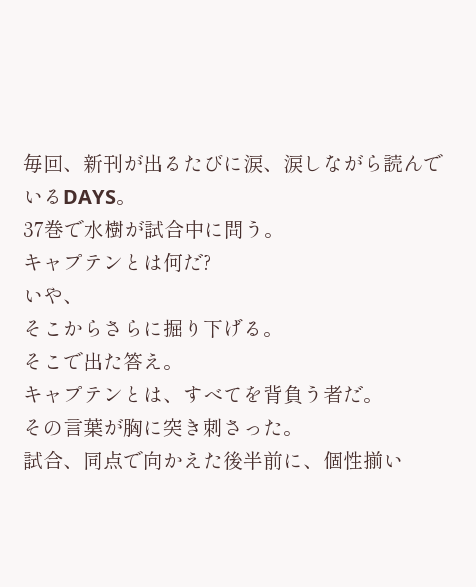毎回、新刊が出るたびに涙、涙しながら読んでいるDAYS。
37巻で水樹が試合中に問う。
キャプテンとは何だ?
いや、
そこからさらに掘り下げる。
そこで出た答え。
キャプテンとは、すべてを背負う者だ。
その言葉が胸に突き刺さった。
試合、同点で向かえた後半前に、個性揃い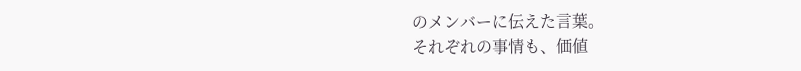のメンバーに伝えた言葉。
それぞれの事情も、価値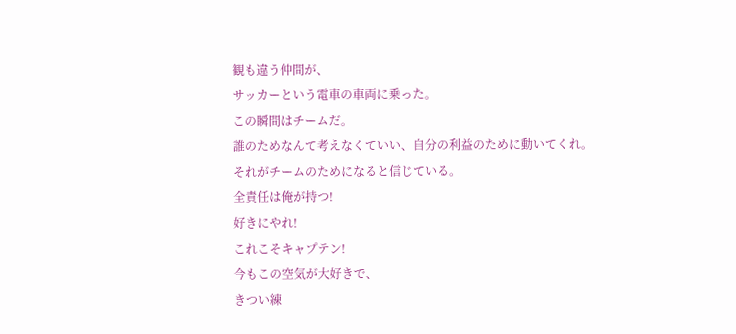観も違う仲間が、
サッカーという電車の車両に乗った。
この瞬間はチームだ。
誰のためなんて考えなくていい、自分の利益のために動いてくれ。
それがチームのためになると信じている。
全責任は俺が持つ!
好きにやれ!
これこそキャプテン!
今もこの空気が大好きで、
きつい練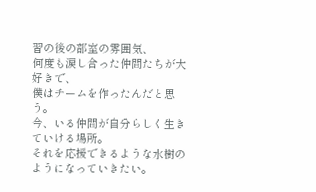習の後の部室の雰囲気、
何度も涙し合った仲間たちが大好きで、
僕はチームを作ったんだと思う。
今、いる仲間が自分らしく生きていける場所。
それを応援できるような水樹のようになっていきたい。